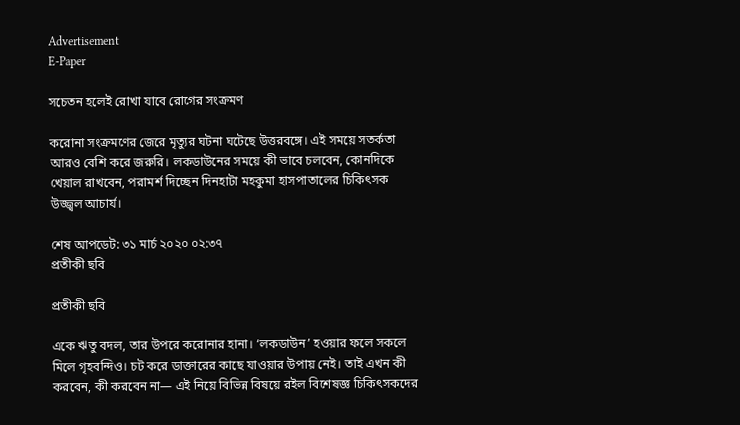Advertisement
E-Paper

সচেতন হলেই রোখা যাবে রোগের সংক্রমণ

করোনা সংক্রমণের জেরে মৃত্যুর ঘটনা ঘটেছে উত্তরবঙ্গে। এই সময়ে সতর্কতা আরও বেশি করে জরুরি। লকডাউনের সময়ে কী ভাবে চলবেন, কোনদিকে খেয়াল রাখবেন, পরামর্শ দিচ্ছেন দিনহাটা মহকুমা হাসপাতালের চিকিৎসক উজ্জ্বল আচার্য।

শেষ আপডেট: ৩১ মার্চ ২০২০ ০২:৩৭
প্রতীকী ছবি

প্রতীকী ছবি

একে ঋতু বদল, তার উপরে করোনার হানা। ‘লকডাউন’ হওয়ার ফলে সকলে মিলে গৃহবন্দিও। চট করে ডাক্তারের কাছে যাওয়ার উপায় নেই। তাই এখন কী করবেন, কী করবেন না— এই নিয়ে বিভিন্ন বিষয়ে রইল বিশেষজ্ঞ চিকিৎসকদের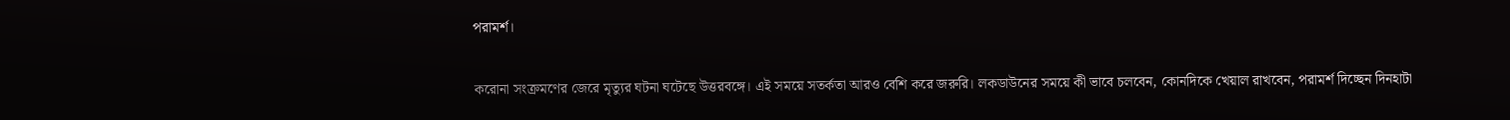পরামর্শ।

করোনা সংক্রমণের জেরে মৃত্যুর ঘটনা ঘটেছে উত্তরবঙ্গে। এই সময়ে সতর্কতা আরও বেশি করে জরুরি। লকডাউনের সময়ে কী ভাবে চলবেন, কোনদিকে খেয়াল রাখবেন, পরামর্শ দিচ্ছেন দিনহাটা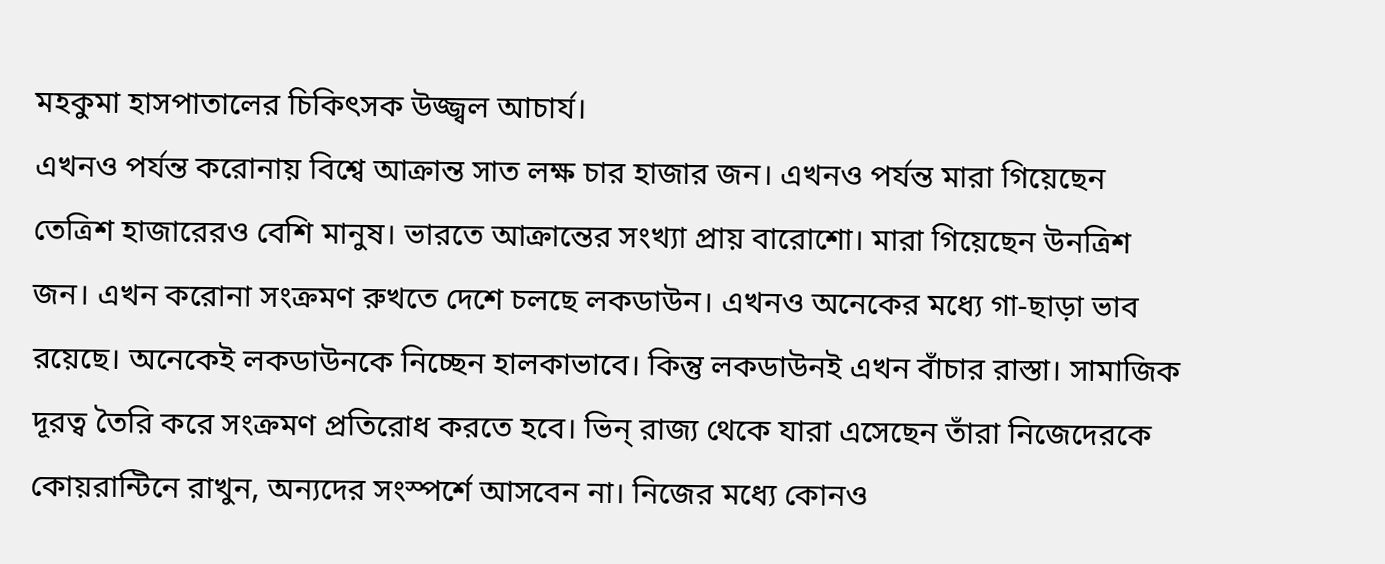মহকুমা হাসপাতালের চিকিৎসক উজ্জ্বল আচার্য।
এখনও পর্যন্ত করোনায় বিশ্বে আক্রান্ত সাত লক্ষ চার হাজার জন। এখনও পর্যন্ত মারা গিয়েছেন তেত্রিশ হাজারেরও বেশি মানুষ। ভারতে আক্রান্তের সংখ্যা প্রায় বারোশো। মারা গিয়েছেন উনত্রিশ জন। এখন করোনা সংক্রমণ রুখতে দেশে চলছে লকডাউন। এখনও অনেকের মধ্যে গা-ছাড়া ভাব রয়েছে। অনেকেই লকডাউনকে নিচ্ছেন হালকাভাবে। কিন্তু লকডাউনই এখন বাঁচার রাস্তা। সামাজিক দূরত্ব তৈরি করে সংক্রমণ প্রতিরোধ করতে হবে। ভিন্ রাজ্য থেকে যারা এসেছেন তাঁরা নিজেদেরকে কোয়রান্টিনে রাখুন, অন্যদের সংস্পর্শে আসবেন না। নিজের মধ্যে কোনও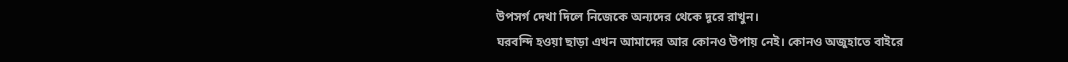উপসর্গ দেখা দিলে নিজেকে অন্যদের থেকে দূরে রাখুন।
ঘরবন্দি হওয়া ছাড়া এখন আমাদের আর কোনও উপায় নেই। কোনও অজুহাতে বাইরে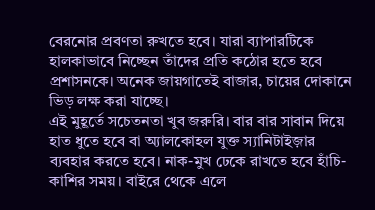বেরনোর প্রবণতা রুখতে হবে। যারা ব্যাপারটিকে হালকাভাবে নিচ্ছেন তাঁদের প্রতি কঠোর হতে হবে প্রশাসনকে। অনেক জায়গাতেই বাজার, চায়ের দোকানে ভিড় লক্ষ করা যাচ্ছে।
এই মুহূর্তে সচেতনতা খুব জরুরি। বার বার সাবান দিয়ে হাত ধুতে হবে বা অ্যালকোহল যুক্ত স্যানিটাইজ়ার ব্যবহার করতে হবে। নাক-মুখ ঢেকে রাখতে হবে হাঁচি-কাশির সময়। বাইরে থেকে এলে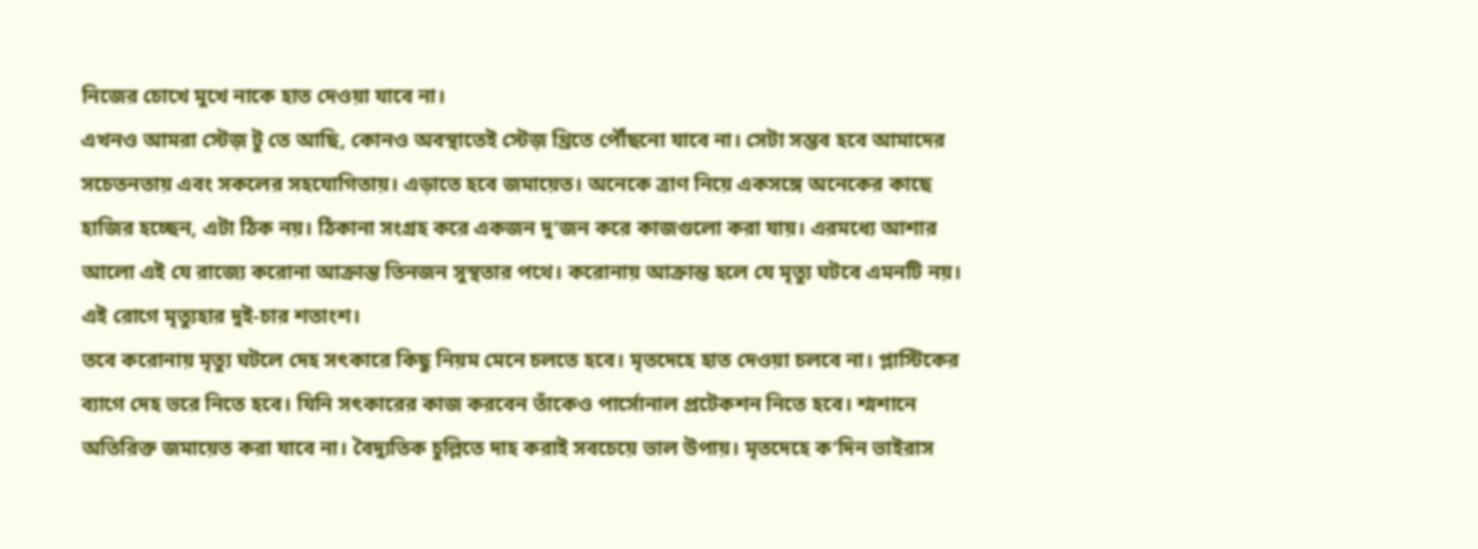নিজের চোখে মুখে নাকে হাত দেওয়া যাবে না।
এখনও আমরা স্টেজ় টু তে আছি, কোনও অবস্থাতেই স্টেজ় থ্রিতে পৌঁছনো যাবে না। সেটা সম্ভব হবে আমাদের সচেতনতায় এবং সকলের সহযোগিতায়। এড়াতে হবে জমায়েত। অনেকে ত্রাণ নিয়ে একসঙ্গে অনেকের কাছে হাজির হচ্ছেন, এটা ঠিক নয়। ঠিকানা সংগ্রহ করে একজন দু’জন করে কাজগুলো করা যায়। এরমধ্যে আশার আলো এই যে রাজ্যে করোনা আক্রান্ত তিনজন সুস্থতার পথে। করোনায় আক্রান্ত হলে যে মৃত্যু ঘটবে এমনটি নয়। এই রোগে মৃত্যুহার দুই-চার শতাংশ।
তবে করোনায় মৃত্যু ঘটলে দেহ সৎকারে কিছু নিয়ম মেনে চলতে হবে। মৃতদেহে হাত দেওয়া চলবে না। প্লাস্টিকের ব্যাগে দেহ ভরে নিতে হবে। যিনি সৎকারের কাজ করবেন তাঁকেও পার্সোনাল প্রটেকশন নিতে হবে। শ্মশানে অতিরিক্ত জমায়েত করা যাবে না। বৈদ্যুতিক চুল্লিতে দাহ করাই সবচেয়ে ভাল উপায়। মৃতদেহে ক’দিন ভাইরাস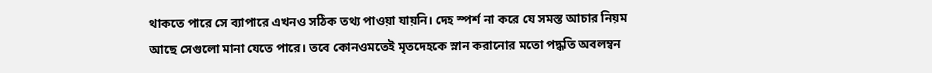থাকতে পারে সে ব্যাপারে এখনও সঠিক তথ্য পাওয়া যায়নি। দেহ স্পর্শ না করে যে সমস্ত আচার নিয়ম আছে সেগুলো মানা যেতে পারে। তবে কোনওমতেই মৃতদেহকে স্নান করানোর মতো পদ্ধতি অবলম্বন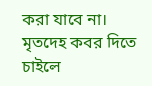করা যাবে না।
মৃতদেহ কবর দিতে চাইলে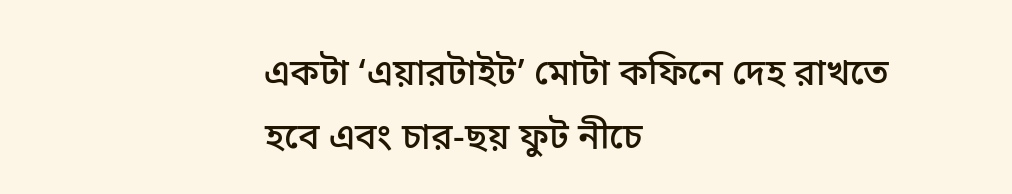একটা ‘এয়ারটাইট’ মোটা কফিনে দেহ রাখতে হবে এবং চার-ছয় ফুট নীচে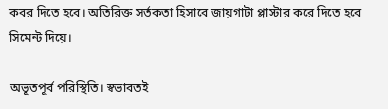কবর দিতে হবে। অতিরিক্ত সর্তকতা হিসাবে জায়গাটা প্লাস্টার করে দিতে হবে সিমেন্ট দিয়ে।

অভূতপূর্ব পরিস্থিতি। স্বভাবতই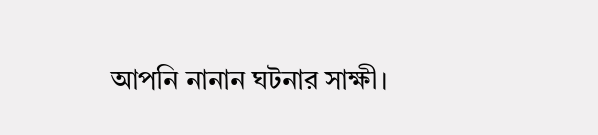আপনি নানান ঘটনার সাক্ষী।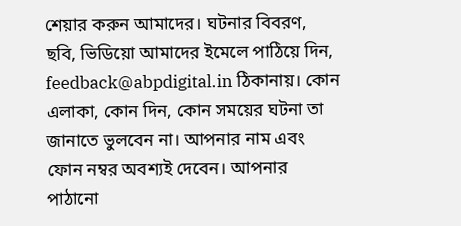শেয়ার করুন আমাদের। ঘটনার বিবরণ, ছবি, ভিডিয়ো আমাদের ইমেলে পাঠিয়ে দিন, feedback@abpdigital.in ঠিকানায়। কোন এলাকা, কোন দিন, কোন সময়ের ঘটনা তা জানাতে ভুলবেন না। আপনার নাম এবং ফোন নম্বর অবশ্যই দেবেন। আপনার পাঠানো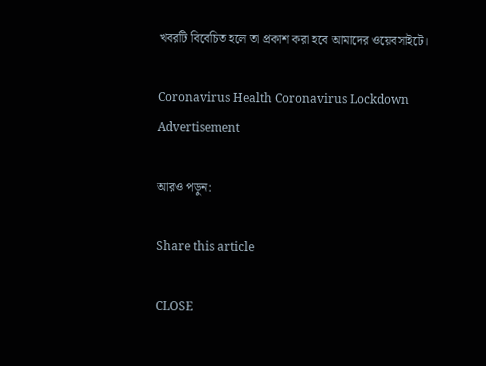খবরটি বিবেচিত হলে তা প্রকাশ করা হবে আমাদের ওয়েবসাইটে।

Coronavirus Health Coronavirus Lockdown
Advertisement

আরও পড়ুন:

Share this article

CLOSE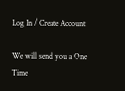Log In / Create Account

We will send you a One Time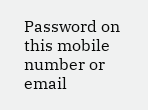Password on this mobile number or email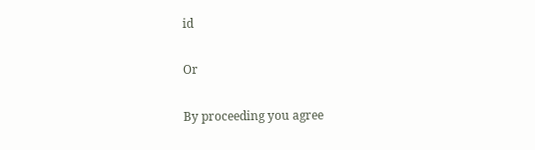id

Or

By proceeding you agree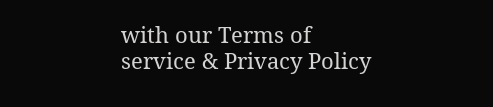with our Terms of service & Privacy Policy